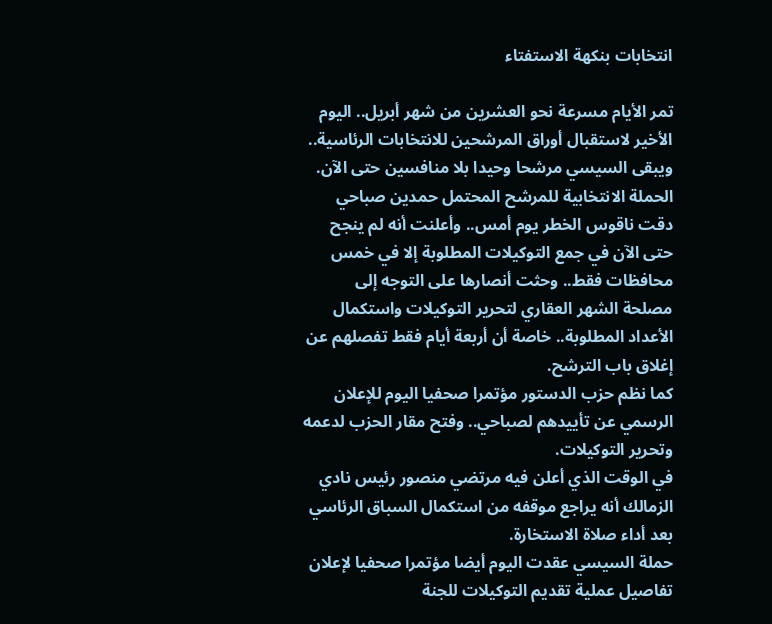انتخابات بنكهة الاستفتاء

تمر الأيام مسرعة نحو العشرين من شهر أبريل.. اليوم الأخير لاستقبال أوراق المرشحين للانتخابات الرئاسية.. ويبقى السيسي مرشحا وحيدا بلا منافسين حتى الآن.
الحملة الانتخابية للمرشح المحتمل حمدين صباحي دقت ناقوس الخطر يوم أمس.. وأعلنت أنه لم ينجح حتى الآن في جمع التوكيلات المطلوبة إلا في خمس محافظات فقط.. وحثت أنصارها على التوجه إلى مصلحة الشهر العقاري لتحرير التوكيلات واستكمال الأعداد المطلوبة.. خاصة أن أربعة أيام فقط تفصلهم عن إغلاق باب الترشح.
كما نظم حزب الدستور مؤتمرا صحفيا اليوم للإعلان الرسمي عن تأييدهم لصباحي.. وفتح مقار الحزب لدعمه وتحرير التوكيلات.
في الوقت الذي أعلن فيه مرتضي منصور رئيس نادي الزمالك أنه يراجع موقفه من استكمال السباق الرئاسي بعد أداء صلاة الاستخارة.
حملة السيسي عقدت اليوم أيضا مؤتمرا صحفيا لإعلان تفاصيل عملية تقديم التوكيلات للجنة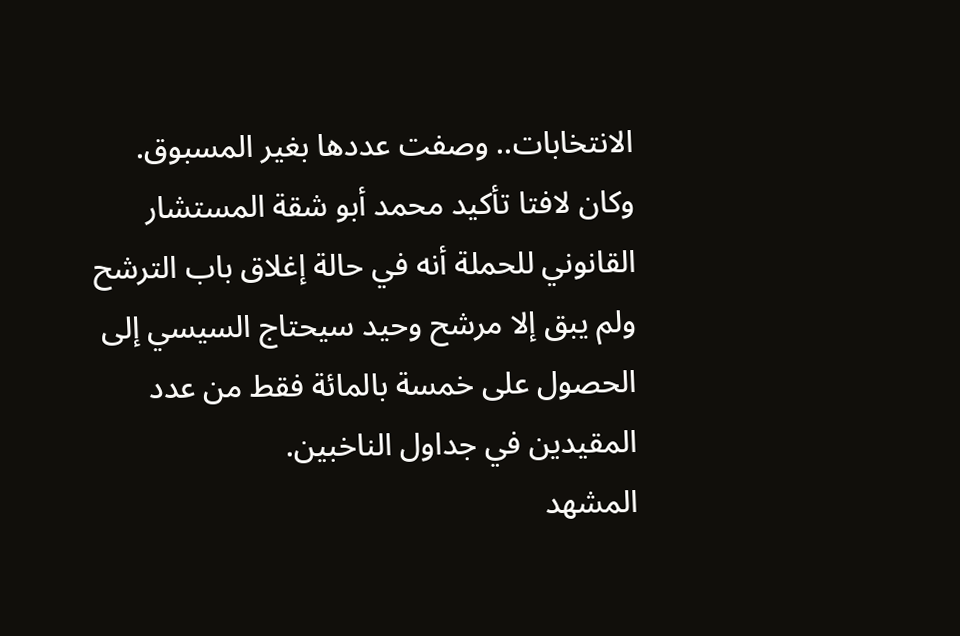الانتخابات.. وصفت عددها بغير المسبوق.
وكان لافتا تأكيد محمد أبو شقة المستشار القانوني للحملة أنه في حالة إغلاق باب الترشح ولم يبق إلا مرشح وحيد سيحتاج السيسي إلى الحصول على خمسة بالمائة فقط من عدد المقيدين في جداول الناخبين.
المشهد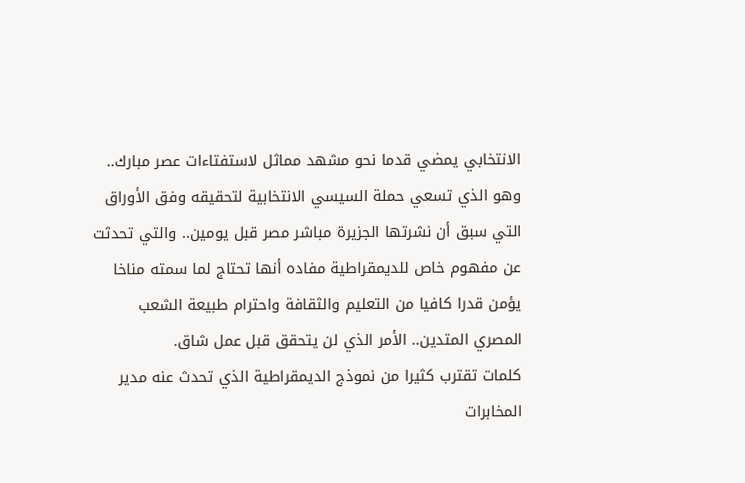الانتخابي يمضي قدما نحو مشهد مماثل لاستفتاءات عصر مبارك.. وهو الذي تسعي حملة السيسي الانتخابية لتحقيقه وفق الأوراق التي سبق أن نشرتها الجزيرة مباشر مصر قبل يومين.. والتي تحدثت عن مفهوم خاص للديمقراطية مفاده أنها تحتاج لما سمته مناخا يؤمن قدرا كافيا من التعليم والثقافة واحترام طبيعة الشعب المصري المتدين.. الأمر الذي لن يتحقق قبل عمل شاق.
كلمات تقترب كثيرا من نموذج الديمقراطية الذي تحدث عنه مدير المخابرات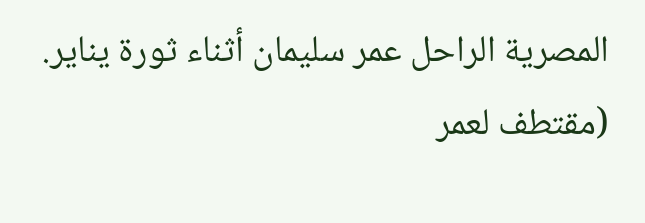المصرية الراحل عمر سليمان أثناء ثورة يناير.
(مقتطف لعمر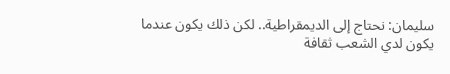سليمان: نحتاج إلى الديمقراطية.. لكن ذلك يكون عندما يكون لدي الشعب ثقافة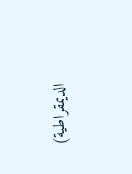الديمقراطية)